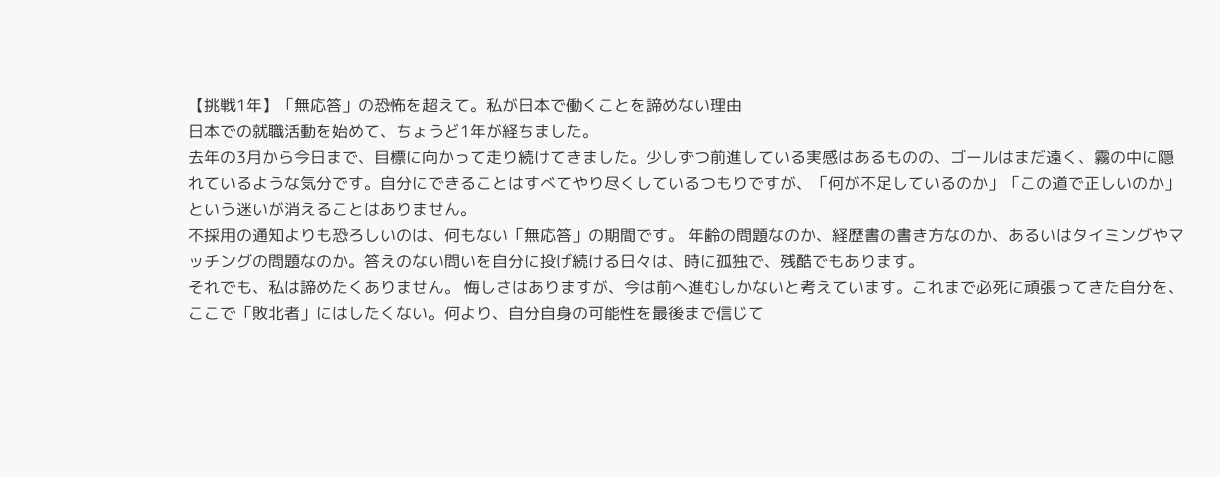【挑戦1年】「無応答」の恐怖を超えて。私が日本で働くことを諦めない理由
日本での就職活動を始めて、ちょうど1年が経ちました。
去年の3月から今日まで、目標に向かって走り続けてきました。少しずつ前進している実感はあるものの、ゴールはまだ遠く、霧の中に隠れているような気分です。自分にできることはすべてやり尽くしているつもりですが、「何が不足しているのか」「この道で正しいのか」という迷いが消えることはありません。
不採用の通知よりも恐ろしいのは、何もない「無応答」の期間です。 年齢の問題なのか、経歴書の書き方なのか、あるいはタイミングやマッチングの問題なのか。答えのない問いを自分に投げ続ける日々は、時に孤独で、残酷でもあります。
それでも、私は諦めたくありません。 悔しさはありますが、今は前へ進むしかないと考えています。これまで必死に頑張ってきた自分を、ここで「敗北者」にはしたくない。何より、自分自身の可能性を最後まで信じて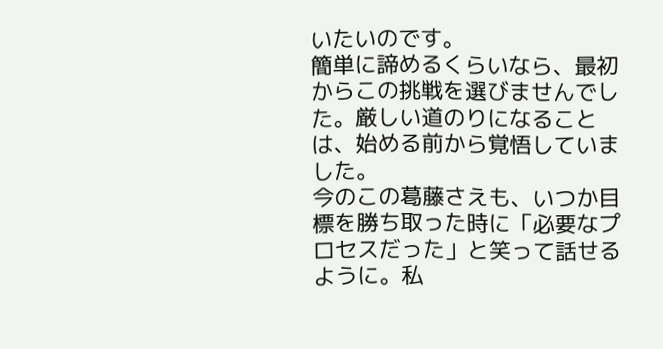いたいのです。
簡単に諦めるくらいなら、最初からこの挑戦を選びませんでした。厳しい道のりになることは、始める前から覚悟していました。
今のこの葛藤さえも、いつか目標を勝ち取った時に「必要なプロセスだった」と笑って話せるように。私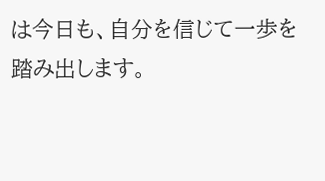は今日も、自分を信じて一歩を踏み出します。